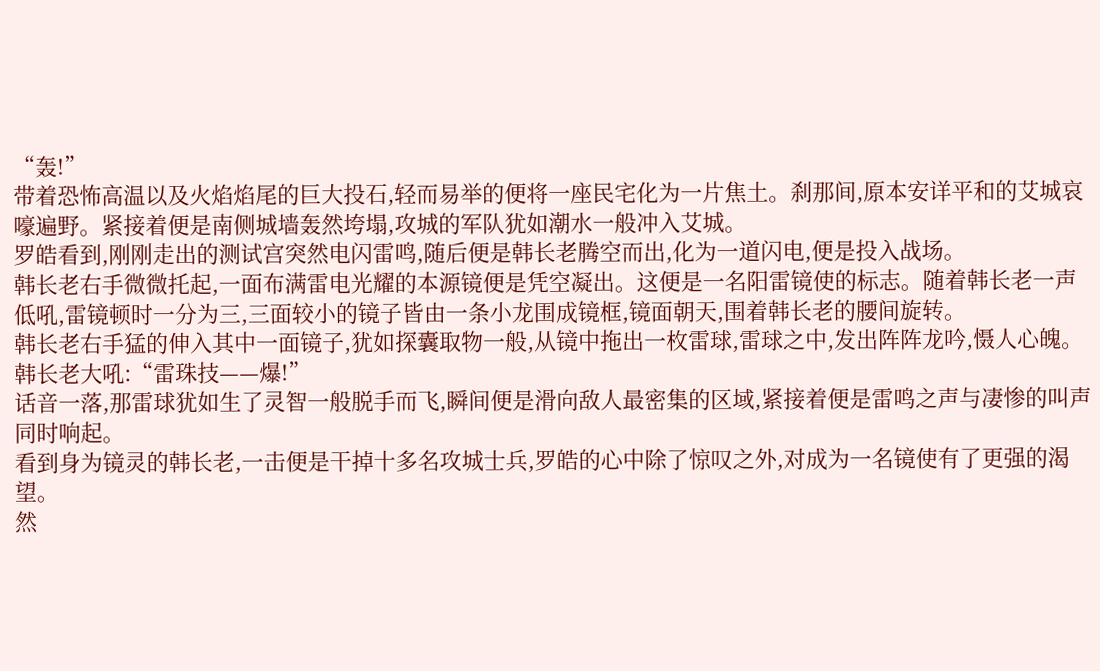“轰!”
带着恐怖高温以及火焰焰尾的巨大投石,轻而易举的便将一座民宅化为一片焦土。刹那间,原本安详平和的艾城哀嚎遍野。紧接着便是南侧城墙轰然垮塌,攻城的军队犹如潮水一般冲入艾城。
罗皓看到,刚刚走出的测试宫突然电闪雷鸣,随后便是韩长老腾空而出,化为一道闪电,便是投入战场。
韩长老右手微微托起,一面布满雷电光耀的本源镜便是凭空凝出。这便是一名阳雷镜使的标志。随着韩长老一声低吼,雷镜顿时一分为三,三面较小的镜子皆由一条小龙围成镜框,镜面朝天,围着韩长老的腰间旋转。
韩长老右手猛的伸入其中一面镜子,犹如探囊取物一般,从镜中拖出一枚雷球,雷球之中,发出阵阵龙吟,慑人心魄。
韩长老大吼:“雷珠技——爆!”
话音一落,那雷球犹如生了灵智一般脱手而飞,瞬间便是滑向敌人最密集的区域,紧接着便是雷鸣之声与凄惨的叫声同时响起。
看到身为镜灵的韩长老,一击便是干掉十多名攻城士兵,罗皓的心中除了惊叹之外,对成为一名镜使有了更强的渴望。
然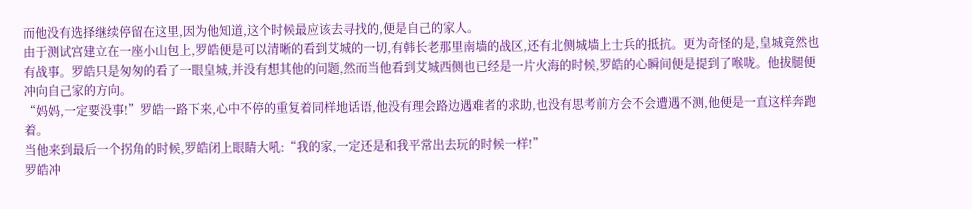而他没有选择继续停留在这里,因为他知道,这个时候最应该去寻找的,便是自己的家人。
由于测试宫建立在一座小山包上,罗皓便是可以清晰的看到艾城的一切,有韩长老那里南墙的战区,还有北侧城墙上士兵的抵抗。更为奇怪的是,皇城竟然也有战事。罗皓只是匆匆的看了一眼皇城,并没有想其他的问题,然而当他看到艾城西侧也已经是一片火海的时候,罗皓的心瞬间便是提到了喉咙。他拔腿便冲向自己家的方向。
“妈妈,一定要没事!”罗皓一路下来,心中不停的重复着同样地话语,他没有理会路边遇难者的求助,也没有思考前方会不会遭遇不测,他便是一直这样奔跑着。
当他来到最后一个拐角的时候,罗皓闭上眼睛大吼:“我的家,一定还是和我平常出去玩的时候一样!”
罗皓冲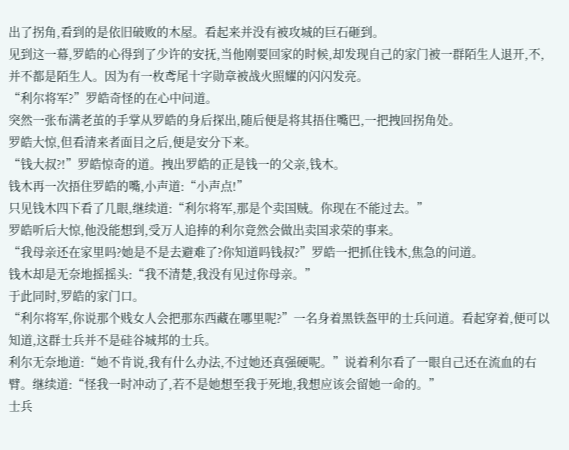出了拐角,看到的是依旧破败的木屋。看起来并没有被攻城的巨石砸到。
见到这一幕,罗皓的心得到了少许的安抚,当他刚要回家的时候,却发现自己的家门被一群陌生人退开,不,并不都是陌生人。因为有一枚鸢尾十字勋章被战火照耀的闪闪发亮。
“利尔将军?”罗皓奇怪的在心中问道。
突然一张布满老茧的手掌从罗皓的身后探出,随后便是将其捂住嘴巴,一把拽回拐角处。
罗皓大惊,但看清来者面目之后,便是安分下来。
“钱大叔?!”罗皓惊奇的道。拽出罗皓的正是钱一的父亲,钱木。
钱木再一次捂住罗皓的嘴,小声道:“小声点!”
只见钱木四下看了几眼,继续道:“利尔将军,那是个卖国贼。你现在不能过去。”
罗皓听后大惊,他没能想到,受万人追捧的利尔竟然会做出卖国求荣的事来。
“我母亲还在家里吗?她是不是去避难了?你知道吗钱叔?”罗皓一把抓住钱木,焦急的问道。
钱木却是无奈地摇摇头:“我不清楚,我没有见过你母亲。”
于此同时,罗皓的家门口。
“利尔将军,你说那个贱女人会把那东西藏在哪里呢?”一名身着黑铁盔甲的士兵问道。看起穿着,便可以知道,这群士兵并不是硅谷城邦的士兵。
利尔无奈地道:“她不肯说,我有什么办法,不过她还真强硬呢。”说着利尔看了一眼自己还在流血的右臂。继续道:“怪我一时冲动了,若不是她想至我于死地,我想应该会留她一命的。”
士兵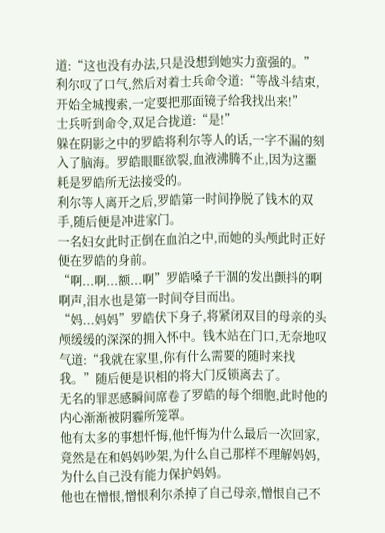道:“这也没有办法,只是没想到她实力蛮强的。”
利尔叹了口气,然后对着士兵命令道:“等战斗结束,开始全城搜索,一定要把那面镜子给我找出来!”
士兵听到命令,双足合拢道:“是!”
躲在阴影之中的罗皓将利尔等人的话,一字不漏的刻入了脑海。罗皓眼眶欲裂,血液沸腾不止,因为这噩耗是罗皓所无法接受的。
利尔等人离开之后,罗皓第一时间挣脱了钱木的双手,随后便是冲进家门。
一名妇女此时正倒在血泊之中,而她的头颅此时正好便在罗皓的身前。
“啊...啊...额...啊”罗皓嗓子干涸的发出颤抖的啊啊声,泪水也是第一时间夺目而出。
“妈...妈妈”罗皓伏下身子,将紧闭双目的母亲的头颅缓缓的深深的拥入怀中。钱木站在门口,无奈地叹气道:“我就在家里,你有什么需要的随时来找我。”随后便是识相的将大门反锁离去了。
无名的罪恶感瞬间席卷了罗皓的每个细胞,此时他的内心渐渐被阴霾所笼罩。
他有太多的事想忏悔,他忏悔为什么最后一次回家,竟然是在和妈妈吵架,为什么自己那样不理解妈妈,为什么自己没有能力保护妈妈。
他也在憎恨,憎恨利尔杀掉了自己母亲,憎恨自己不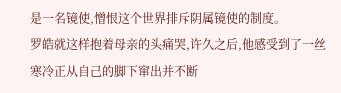是一名镜使,憎恨这个世界排斥阴属镜使的制度。
罗皓就这样抱着母亲的头痛哭,许久之后,他感受到了一丝寒冷正从自己的脚下窜出并不断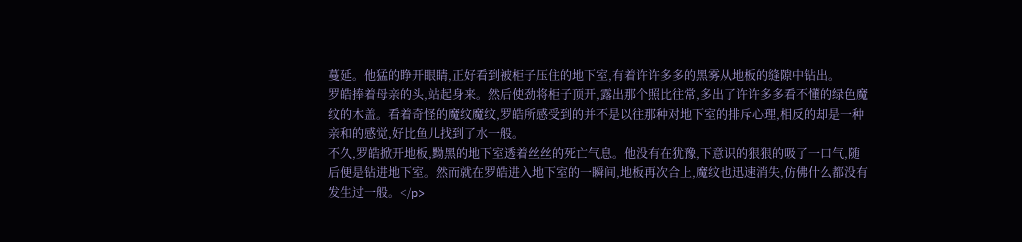蔓延。他猛的睁开眼睛,正好看到被柜子压住的地下室,有着许许多多的黑雾从地板的缝隙中钻出。
罗皓捧着母亲的头,站起身来。然后使劲将柜子顶开,露出那个照比往常,多出了许许多多看不懂的绿色魔纹的木盖。看着奇怪的魔纹魔纹,罗皓所感受到的并不是以往那种对地下室的排斥心理,相反的却是一种亲和的感觉,好比鱼儿找到了水一般。
不久,罗皓掀开地板,黝黑的地下室透着丝丝的死亡气息。他没有在犹豫,下意识的狠狠的吸了一口气,随后便是钻进地下室。然而就在罗皓进入地下室的一瞬间,地板再次合上,魔纹也迅速消失,仿佛什么都没有发生过一般。</p>